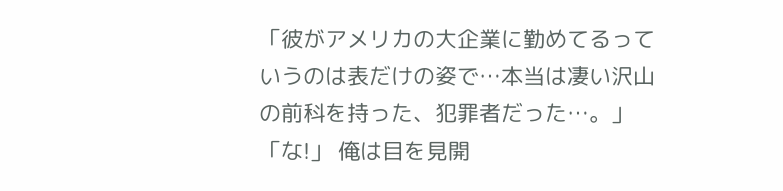「彼がアメリカの大企業に勤めてるっていうのは表だけの姿で…本当は凄い沢山の前科を持った、犯罪者だった…。」 「な!」 俺は目を見開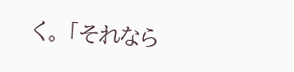く。 「それなら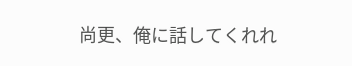尚更、俺に話してくれれ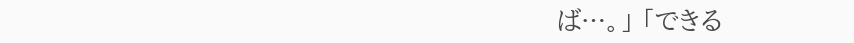ば…。」 「できる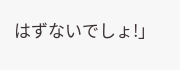はずないでしょ!」